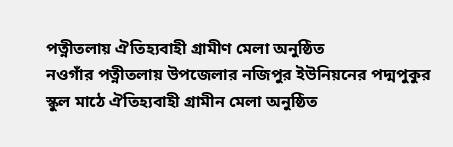পত্নীতলায় ঐতিহ্যবাহী গ্রামীণ মেলা অনুষ্ঠিত
নওগাঁর পত্নীতলায় উপজেলার নজিপুর ইউনিয়নের পদ্মপুকুর স্কুল মাঠে ঐতিহ্যবাহী গ্রামীন মেলা অনুষ্ঠিত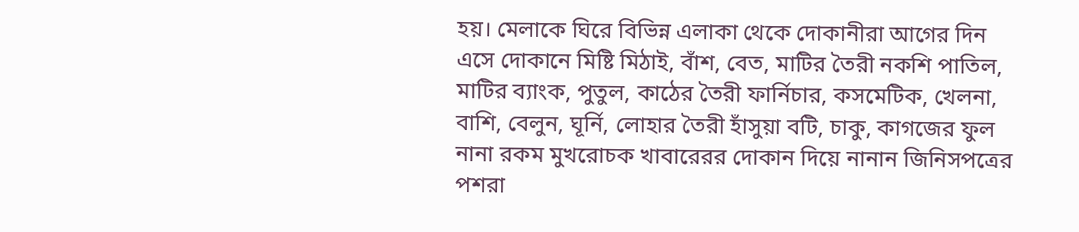হয়। মেলাকে ঘিরে বিভিন্ন এলাকা থেকে দোকানীরা আগের দিন এসে দোকানে মিষ্টি মিঠাই, বাঁশ, বেত, মাটির তৈরী নকশি পাতিল, মাটির ব্যাংক, পুতুল, কাঠের তৈরী ফার্নিচার, কসমেটিক, খেলনা, বাশি, বেলুন, ঘূর্নি, লোহার তৈরী হাঁসুয়া বটি, চাকু, কাগজের ফুল নানা রকম মুখরোচক খাবারেরর দোকান দিয়ে নানান জিনিসপত্রের পশরা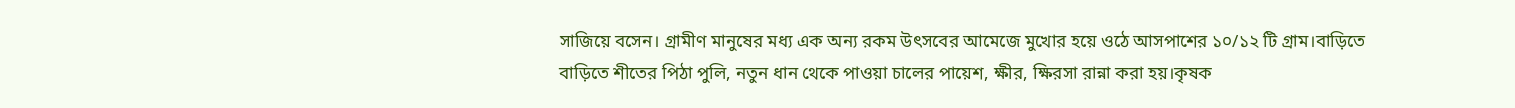সাজিয়ে বসেন। গ্রামীণ মানুষের মধ্য এক অন্য রকম উৎসবের আমেজে মুখোর হয়ে ওঠে আসপাশের ১০/১২ টি গ্রাম।বাড়িতে বাড়িতে শীতের পিঠা পুলি, নতুন ধান থেকে পাওয়া চালের পায়েশ, ক্ষীর, ক্ষিরসা রান্না করা হয়।কৃষক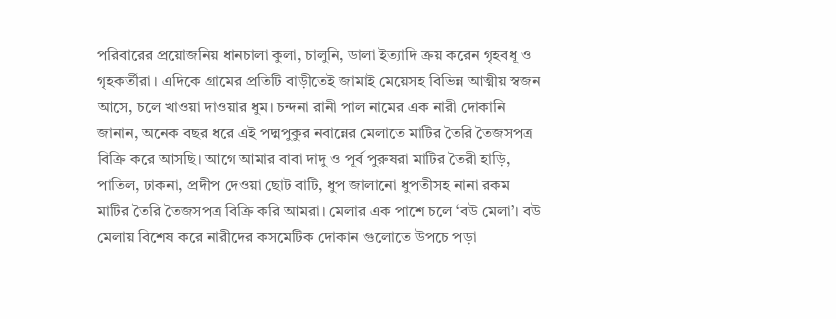পরিবারের প্রয়োজনিয় ধানচালা কুলা, চালুনি, ডালা ইত্যাদি ক্রয় করেন গৃহবধূ ও গৃহকর্তীরা । এদিকে গ্রামের প্রতিটি বাড়ীতেই জামাই মেয়েসহ বিভিন্ন আত্মীয় স্বজন আসে, চলে খাওয়া দাওয়ার ধুম। চন্দনা রানী পাল নামের এক নারী দোকানি জানান, অনেক বছর ধরে এই পদ্মপুকুর নবান্নের মেলাতে মাটির তৈরি তৈজসপত্র বিক্রি করে আসছি। আগে আমার বাবা দাদু ও পূর্ব পুরুষরা মাটির তৈরী হাড়ি, পাতিল, ঢাকনা, প্রদীপ দেওয়া ছোট বাটি, ধুপ জালানো ধুপতীসহ নানা রকম মাটির তৈরি তৈজসপত্র বিক্রি করি আমরা। মেলার এক পাশে চলে ‘বউ মেলা’। বউ মেলায় বিশেষ করে নারীদের কসমেটিক দোকান গুলোতে উপচে পড়া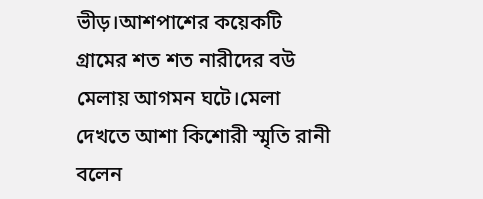ভীড়।আশপাশের কয়েকটি গ্রামের শত শত নারীদের বউ মেলায় আগমন ঘটে।মেলা দেখতে আশা কিশোরী স্মৃতি রানী বলেন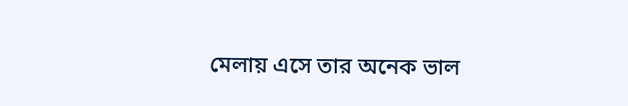মেলায় এসে তার অনেক ভাল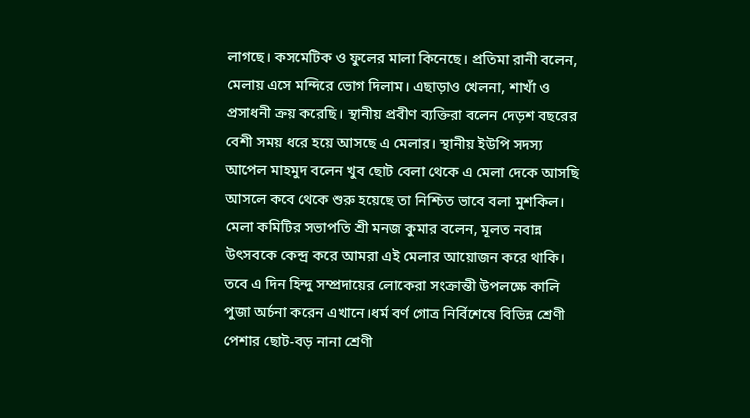লাগছে। কসমেটিক ও ফুলের মালা কিনেছে। প্রতিমা রানী বলেন, মেলায় এসে মন্দিরে ভোগ দিলাম। এছাড়াও খেলনা, শাখাঁ ও প্রসাধনী ক্রয় করেছি। স্থানীয় প্রবীণ ব্যক্তিরা বলেন দেড়শ বছরের বেশী সময় ধরে হয়ে আসছে এ মেলার। স্থানীয় ইউপি সদস্য আপেল মাহমুদ বলেন খুব ছোট বেলা থেকে এ মেলা দেকে আসছি আসলে কবে থেকে শুরু হয়েছে তা নিশ্চিত ভাবে বলা মুশকিল। মেলা কমিটির সভাপতি শ্রী মনজ কুমার বলেন, মূলত নবান্ন উৎসবকে কেন্দ্র করে আমরা এই মেলার আয়োজন করে থাকি। তবে এ দিন হিন্দু সম্প্রদায়ের লোকেরা সংক্রান্তী উপলক্ষে কালি পুজা অর্চনা করেন এখানে।ধর্ম বর্ণ গোত্র নির্বিশেষে বিভিন্ন শ্রেণী পেশার ছোট-বড় নানা শ্রেণী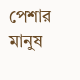পেশার মানুষ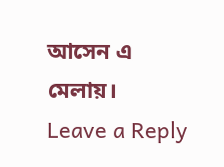আসেন এ মেলায়।
Leave a Reply